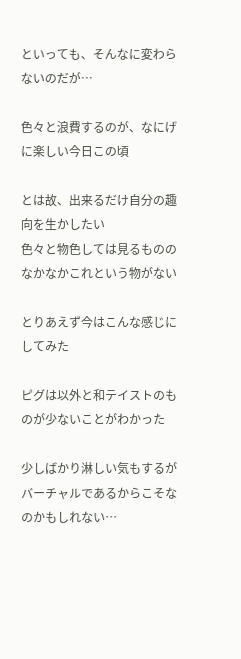といっても、そんなに変わらないのだが…

色々と浪費するのが、なにげに楽しい今日この頃

とは故、出来るだけ自分の趣向を生かしたい
色々と物色しては見るもののなかなかこれという物がない

とりあえず今はこんな感じにしてみた

ピグは以外と和テイストのものが少ないことがわかった

少しばかり淋しい気もするが
バーチャルであるからこそなのかもしれない…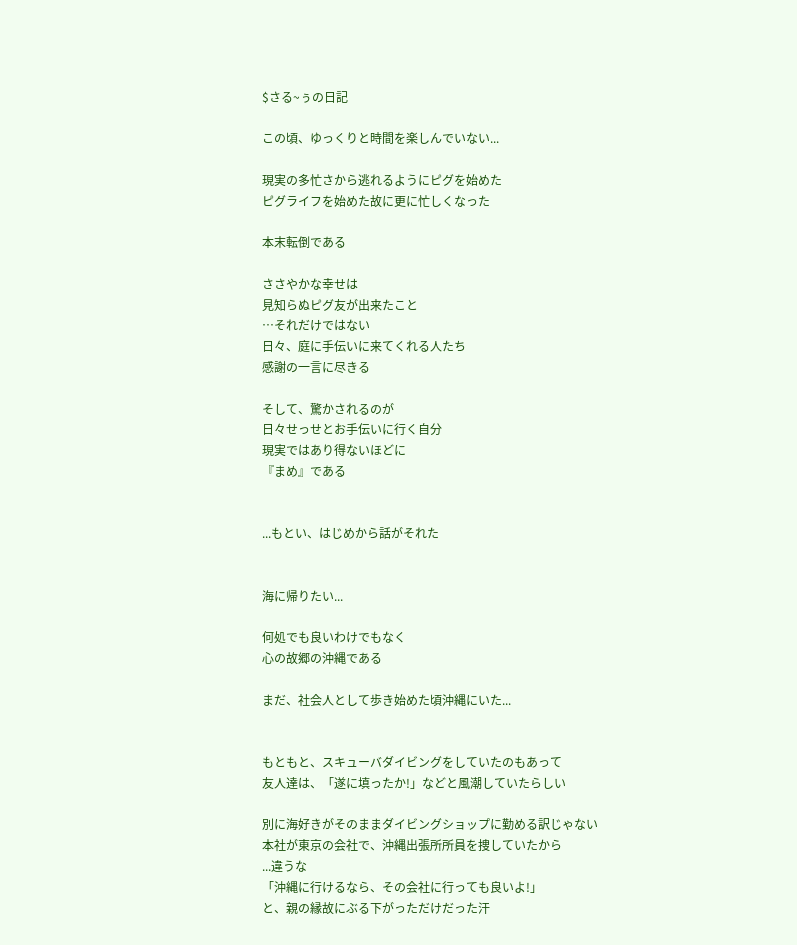$さる~ぅの日記

この頃、ゆっくりと時間を楽しんでいない...

現実の多忙さから逃れるようにピグを始めた
ピグライフを始めた故に更に忙しくなった

本末転倒である

ささやかな幸せは
見知らぬピグ友が出来たこと
…それだけではない
日々、庭に手伝いに来てくれる人たち
感謝の一言に尽きる

そして、驚かされるのが
日々せっせとお手伝いに行く自分
現実ではあり得ないほどに
『まめ』である


...もとい、はじめから話がそれた


海に帰りたい...

何処でも良いわけでもなく
心の故郷の沖縄である

まだ、社会人として歩き始めた頃沖縄にいた...


もともと、スキューバダイビングをしていたのもあって
友人達は、「遂に填ったか!」などと風潮していたらしい

別に海好きがそのままダイビングショップに勤める訳じゃない
本社が東京の会社で、沖縄出張所所員を捜していたから
...違うな
「沖縄に行けるなら、その会社に行っても良いよ!」
と、親の縁故にぶる下がっただけだった汗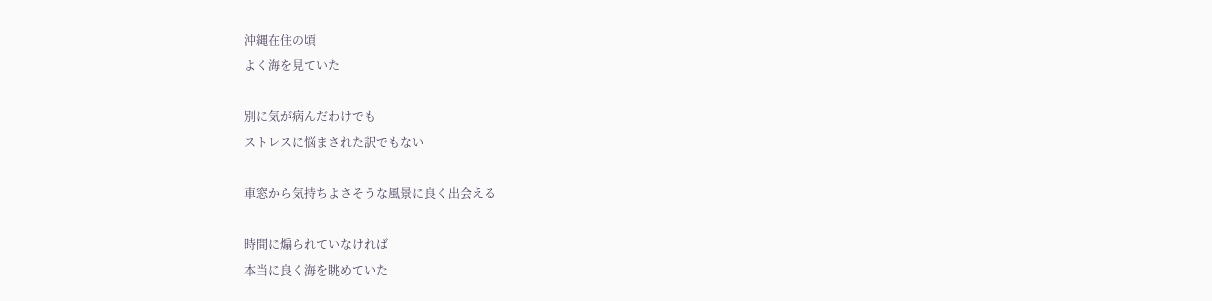沖縄在住の頃
よく海を見ていた

別に気が病んだわけでも
ストレスに悩まされた訳でもない

車窓から気持ちよさそうな風景に良く出会える

時間に煽られていなければ
本当に良く海を眺めていた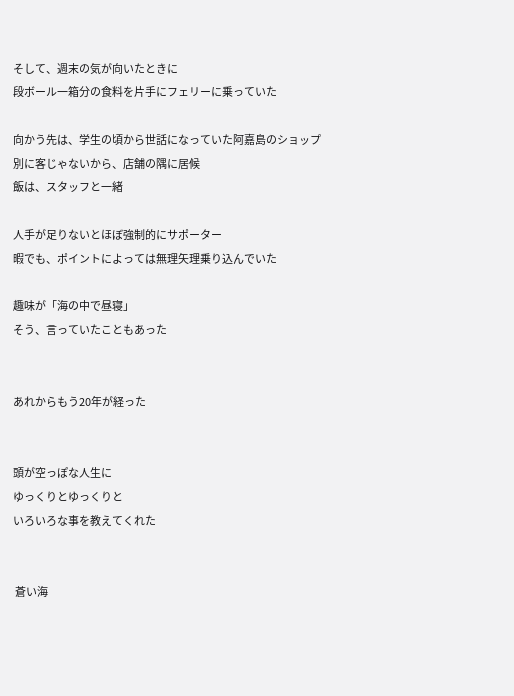そして、週末の気が向いたときに
段ボール一箱分の食料を片手にフェリーに乗っていた

向かう先は、学生の頃から世話になっていた阿嘉島のショップ
別に客じゃないから、店舗の隅に居候
飯は、スタッフと一緒

人手が足りないとほぼ強制的にサポーター
暇でも、ポイントによっては無理矢理乗り込んでいた

趣味が「海の中で昼寝」
そう、言っていたこともあった


あれからもう20年が経った


頭が空っぽな人生に
ゆっくりとゆっくりと
いろいろな事を教えてくれた


 蒼い海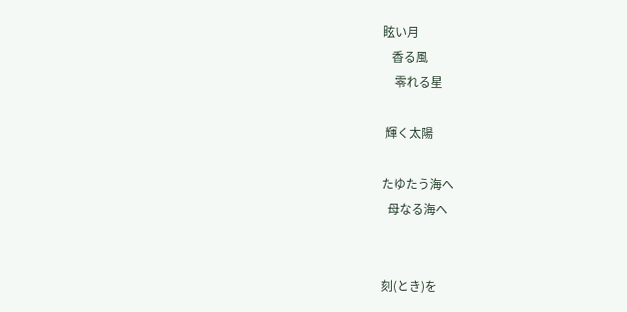眩い月
   香る風
    零れる星

 輝く太陽

たゆたう海へ
  母なる海へ


刻(とき)を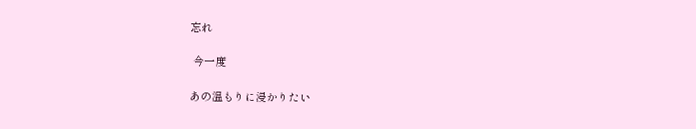忘れ

 今一度

あの温もりに浸かりたい